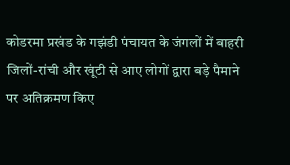कोडरमा प्रखंड के गझंडी पंचायत के जंगलों में बाहरी जिलों-रांची और खूंटी से आए लोगों द्वारा बड़े पैमाने पर अतिक्रमण किए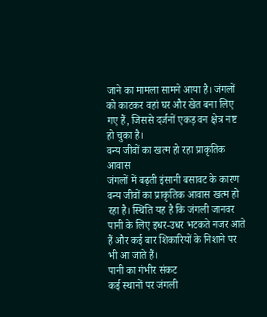जाने का मामला सामने आया है। जंगलों को काटकर वहां घर और खेत बना लिए गए हैं, जिससे दर्जनों एकड़ वन क्षेत्र नष्ट हो चुका है।
वन्य जीवों का खत्म हो रहा प्राकृतिक आवास
जंगलों में बढ़ती इंसानी बसावट के कारण वन्य जीवों का प्राकृतिक आवास खत्म हो रहा है। स्थिति यह है कि जंगली जानवर पानी के लिए इधर-उधर भटकते नजर आते हैं और कई बार शिकारियों के निशाने पर भी आ जाते हैं।
पानी का गंभीर संकट
कई स्थानों पर जंगली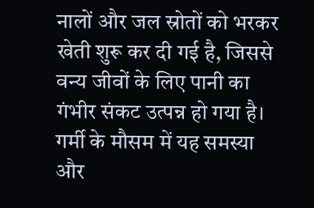नालों और जल स्रोतों को भरकर खेती शुरू कर दी गई है, जिससे वन्य जीवों के लिए पानी का गंभीर संकट उत्पन्न हो गया है। गर्मी के मौसम में यह समस्या और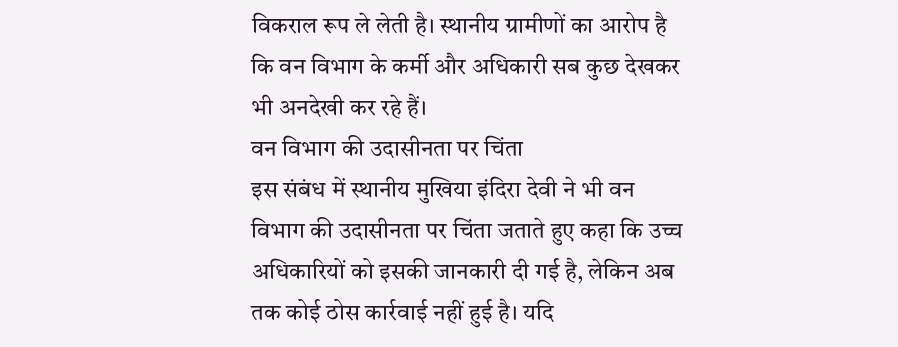विकराल रूप ले लेती है। स्थानीय ग्रामीणों का आरोप है कि वन विभाग के कर्मी और अधिकारी सब कुछ देखकर भी अनदेखी कर रहे हैं।
वन विभाग की उदासीनता पर चिंता
इस संबंध में स्थानीय मुखिया इंदिरा देवी ने भी वन विभाग की उदासीनता पर चिंता जताते हुए कहा कि उच्च अधिकारियों को इसकी जानकारी दी गई है, लेकिन अब तक कोई ठोस कार्रवाई नहीं हुई है। यदि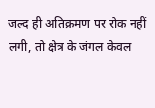जल्द ही अतिक्रमण पर रोक नहीं लगी, तो क्षेत्र के जंगल केवल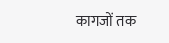कागजों तक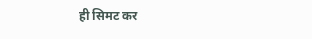ही सिमट कर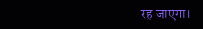रह जाएगा।